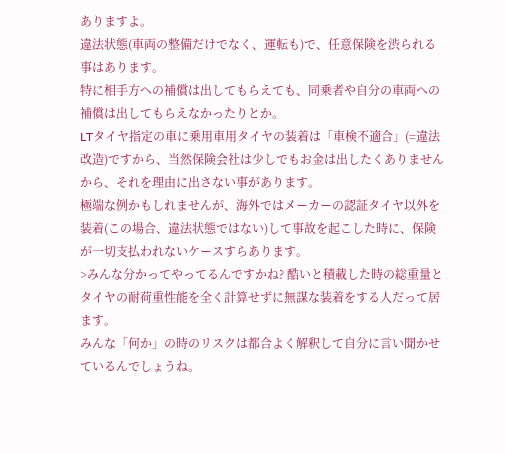ありますよ。
違法状態(車両の整備だけでなく、運転も)で、任意保険を渋られる事はあります。
特に相手方への補償は出してもらえても、同乗者や自分の車両への補償は出してもらえなかったりとか。
LTタイヤ指定の車に乗用車用タイヤの装着は「車検不適合」(=違法改造)ですから、当然保険会社は少しでもお金は出したくありませんから、それを理由に出さない事があります。
極端な例かもしれませんが、海外ではメーカーの認証タイヤ以外を装着(この場合、違法状態ではない)して事故を起こした時に、保険が一切支払われないケースすらあります。
>みんな分かってやってるんですかね? 酷いと積載した時の総重量とタイヤの耐荷重性能を全く計算せずに無謀な装着をする人だって居ます。
みんな「何か」の時のリスクは都合よく解釈して自分に言い聞かせているんでしょうね。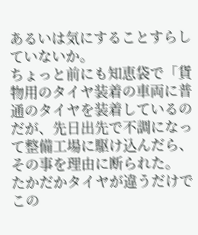あるいは気にすることすらしていないか。
ちょっと前にも知恵袋で「貨物用のタイヤ装着の車両に普通のタイヤを装着しているのだが、先日出先で不調になって整備工場に駆け込んだら、その事を理由に断られた。
たかだかタイヤが違うだけでこの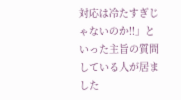対応は冷たすぎじゃないのか!!」といった主旨の質問している人が居ました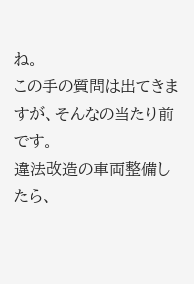ね。
この手の質問は出てきますが、そんなの当たり前です。
違法改造の車両整備したら、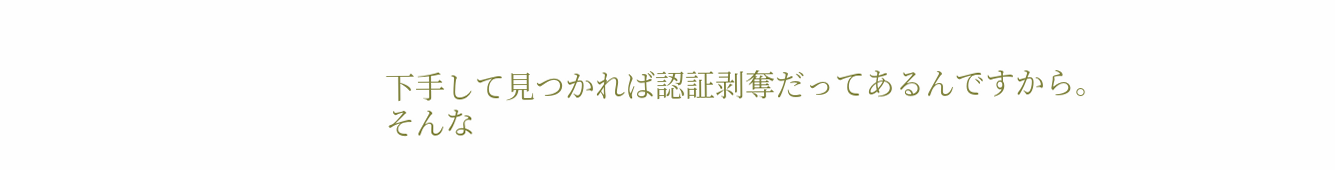下手して見つかれば認証剥奪だってあるんですから。
そんな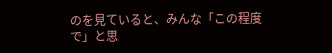のを見ていると、みんな「この程度で」と思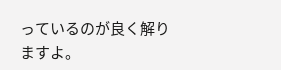っているのが良く解りますよ。